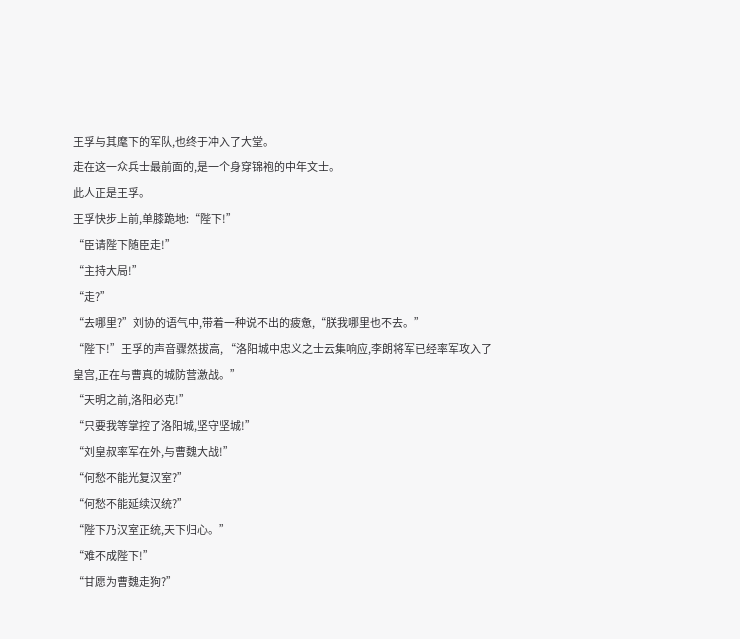王孚与其麾下的军队,也终于冲入了大堂。
走在这一众兵士最前面的,是一个身穿锦袍的中年文士。
此人正是王孚。
王孚快步上前,单膝跪地:“陛下!”
“臣请陛下随臣走!”
“主持大局!”
“走?”
“去哪里?”刘协的语气中,带着一种说不出的疲惫,“朕我哪里也不去。”
“陛下!”王孚的声音骤然拔高, “洛阳城中忠义之士云集响应,李朗将军已经率军攻入了皇宫,正在与曹真的城防营激战。”
“天明之前,洛阳必克!”
“只要我等掌控了洛阳城,坚守坚城!”
“刘皇叔率军在外,与曹魏大战!”
“何愁不能光复汉室?”
“何愁不能延续汉统?”
“陛下乃汉室正统,天下归心。”
“难不成陛下!”
“甘愿为曹魏走狗?”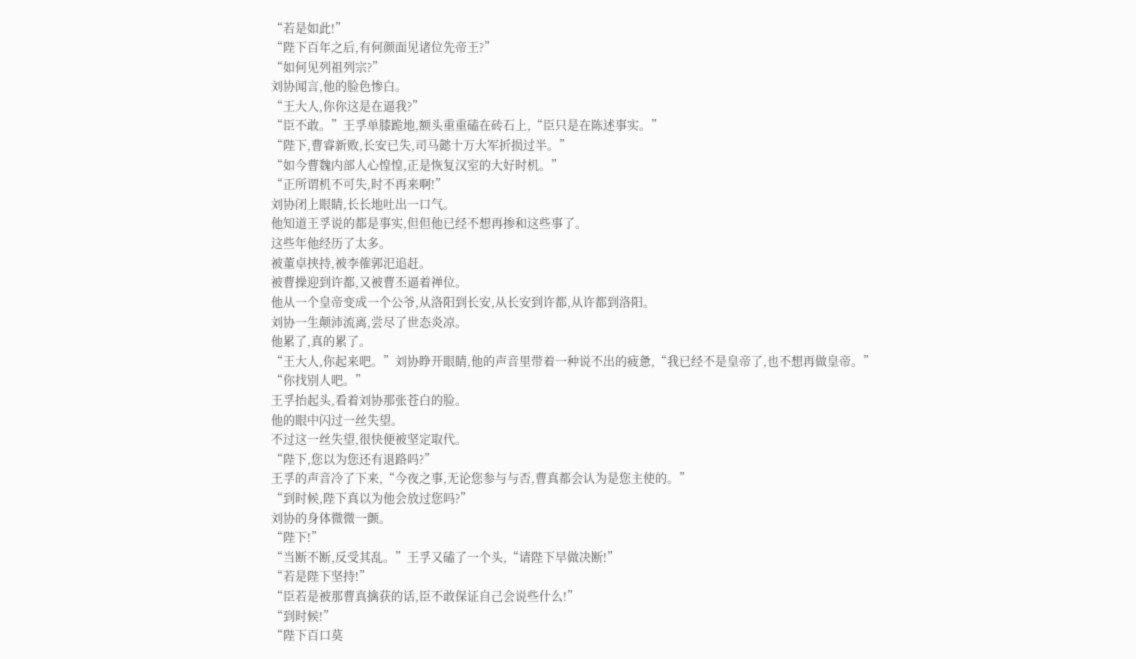“若是如此!”
“陛下百年之后,有何颜面见诸位先帝王?”
“如何见列祖列宗?”
刘协闻言,他的脸色惨白。
“王大人,你你这是在逼我?”
“臣不敢。”王孚单膝跪地,额头重重磕在砖石上,“臣只是在陈述事实。”
“陛下,曹睿新败,长安已失,司马懿十万大军折损过半。”
“如今曹魏内部人心惶惶,正是恢复汉室的大好时机。”
“正所谓机不可失,时不再来啊!”
刘协闭上眼睛,长长地吐出一口气。
他知道王孚说的都是事实,但但他已经不想再掺和这些事了。
这些年他经历了太多。
被董卓挟持,被李傕郭汜追赶。
被曹操迎到许都,又被曹丕逼着禅位。
他从一个皇帝变成一个公爷,从洛阳到长安,从长安到许都,从许都到洛阳。
刘协一生颠沛流离,尝尽了世态炎凉。
他累了,真的累了。
“王大人,你起来吧。”刘协睁开眼睛,他的声音里带着一种说不出的疲惫,“我已经不是皇帝了,也不想再做皇帝。”
“你找别人吧。”
王孚抬起头,看着刘协那张苍白的脸。
他的眼中闪过一丝失望。
不过这一丝失望,很快便被坚定取代。
“陛下,您以为您还有退路吗?”
王孚的声音冷了下来,“今夜之事,无论您参与与否,曹真都会认为是您主使的。”
“到时候,陛下真以为他会放过您吗?”
刘协的身体微微一颤。
“陛下!”
“当断不断,反受其乱。”王孚又磕了一个头,“请陛下早做决断!”
“若是陛下坚持!”
“臣若是被那曹真擒获的话,臣不敢保证自己会说些什么!”
“到时候!”
“陛下百口莫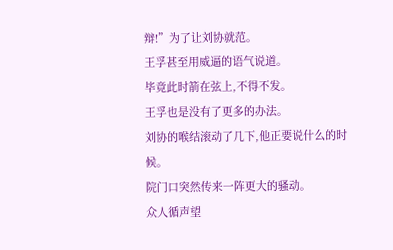辩!”为了让刘协就范。
王孚甚至用威逼的语气说道。
毕竟此时箭在弦上,不得不发。
王孚也是没有了更多的办法。
刘协的喉结滚动了几下,他正要说什么的时候。
院门口突然传来一阵更大的骚动。
众人循声望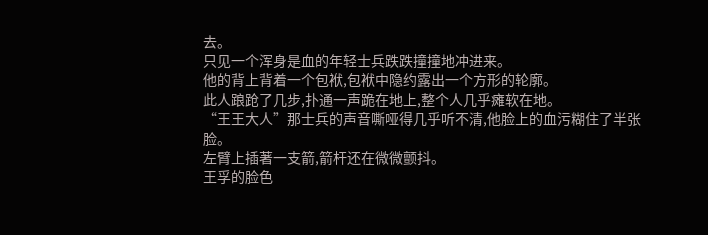去。
只见一个浑身是血的年轻士兵跌跌撞撞地冲进来。
他的背上背着一个包袱,包袱中隐约露出一个方形的轮廓。
此人踉跄了几步,扑通一声跪在地上,整个人几乎瘫软在地。
“王王大人”那士兵的声音嘶哑得几乎听不清,他脸上的血污糊住了半张脸。
左臂上插著一支箭,箭杆还在微微颤抖。
王孚的脸色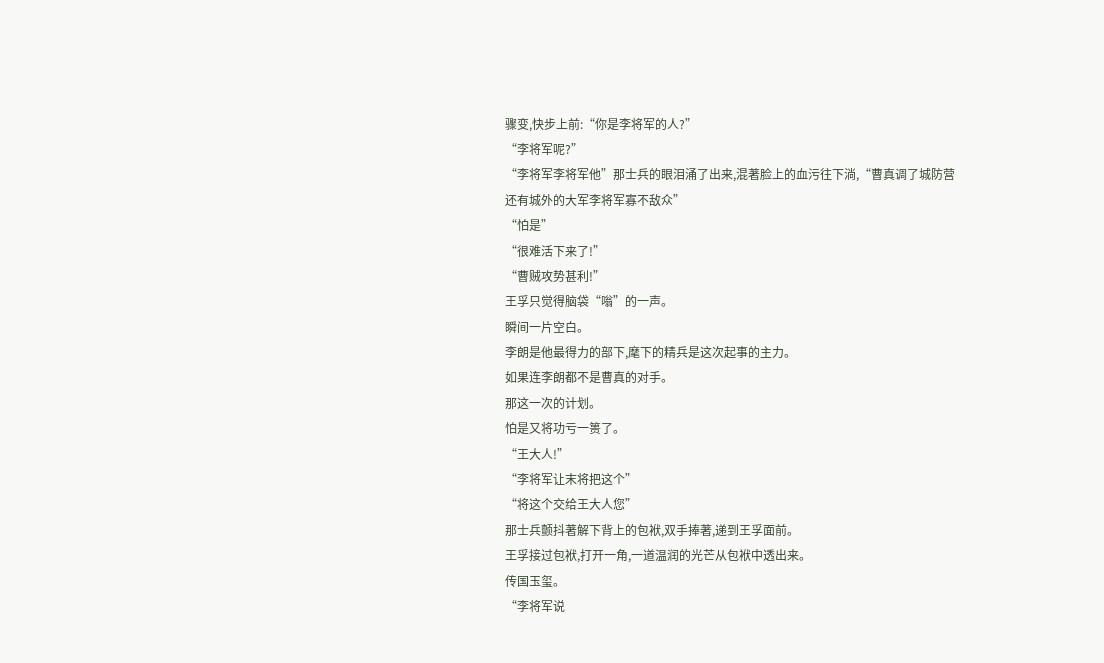骤变,快步上前:“你是李将军的人?”
“李将军呢?”
“李将军李将军他”那士兵的眼泪涌了出来,混著脸上的血污往下淌,“曹真调了城防营还有城外的大军李将军寡不敌众”
“怕是”
“很难活下来了!”
“曹贼攻势甚利!”
王孚只觉得脑袋“嗡”的一声。
瞬间一片空白。
李朗是他最得力的部下,麾下的精兵是这次起事的主力。
如果连李朗都不是曹真的对手。
那这一次的计划。
怕是又将功亏一篑了。
“王大人!”
“李将军让末将把这个”
“将这个交给王大人您”
那士兵颤抖著解下背上的包袱,双手捧著,递到王孚面前。
王孚接过包袱,打开一角,一道温润的光芒从包袱中透出来。
传国玉玺。
“李将军说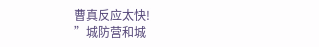曹真反应太快!
”城防营和城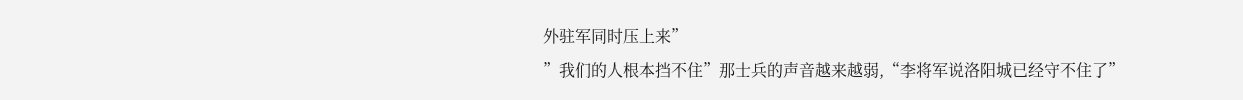外驻军同时压上来”
”我们的人根本挡不住”那士兵的声音越来越弱,“李将军说洛阳城已经守不住了”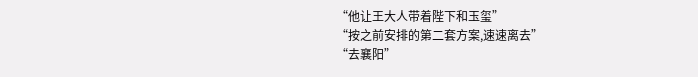“他让王大人带着陛下和玉玺”
“按之前安排的第二套方案,速速离去”
“去襄阳”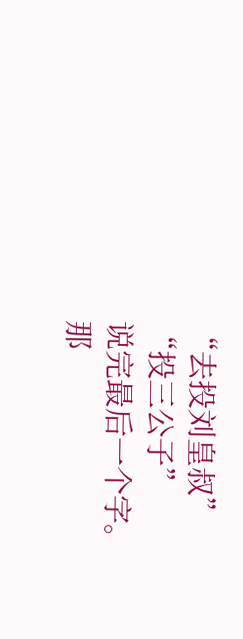“去投刘皇叔”
“投三公子”
说完最后一个字。
那